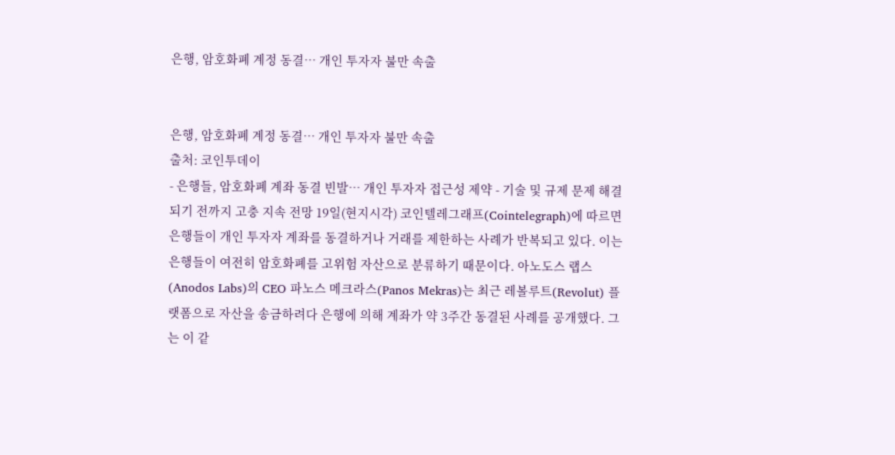은행, 암호화폐 계정 동결… 개인 투자자 불만 속출


은행, 암호화폐 계정 동결… 개인 투자자 불만 속출
출처: 코인투데이
- 은행들, 암호화폐 계좌 동결 빈발… 개인 투자자 접근성 제약 - 기술 및 규제 문제 해결되기 전까지 고충 지속 전망 19일(현지시각) 코인텔레그래프(Cointelegraph)에 따르면 은행들이 개인 투자자 계좌를 동결하거나 거래를 제한하는 사례가 반복되고 있다. 이는 은행들이 여전히 암호화폐를 고위험 자산으로 분류하기 때문이다. 아노도스 랩스(Anodos Labs)의 CEO 파노스 메크라스(Panos Mekras)는 최근 레볼루트(Revolut) 플랫폼으로 자산을 송금하려다 은행에 의해 계좌가 약 3주간 동결된 사례를 공개했다. 그는 이 같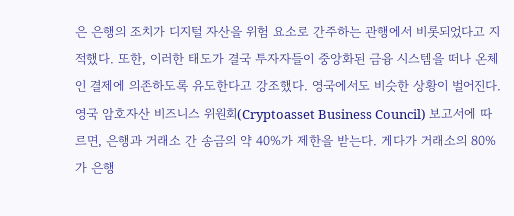은 은행의 조치가 디지털 자산을 위험 요소로 간주하는 관행에서 비롯되었다고 지적했다. 또한, 이러한 태도가 결국 투자자들이 중앙화된 금융 시스템을 떠나 온체인 결제에 의존하도록 유도한다고 강조했다. 영국에서도 비슷한 상황이 벌어진다. 영국 암호자산 비즈니스 위원회(Cryptoasset Business Council) 보고서에 따르면, 은행과 거래소 간 송금의 약 40%가 제한을 받는다. 게다가 거래소의 80%가 은행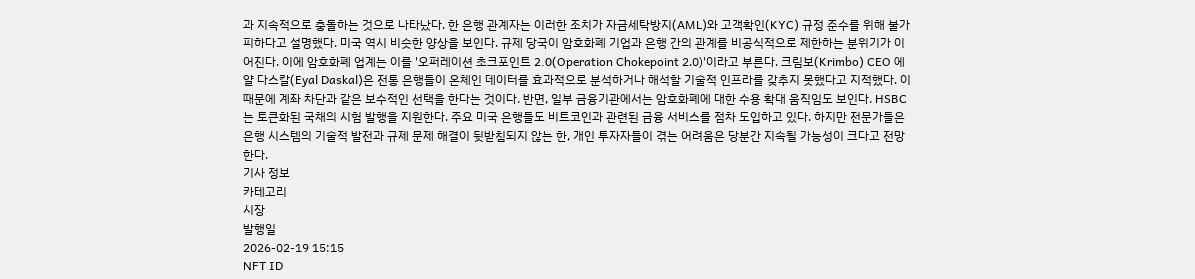과 지속적으로 충돌하는 것으로 나타났다. 한 은행 관계자는 이러한 조치가 자금세탁방지(AML)와 고객확인(KYC) 규정 준수를 위해 불가피하다고 설명했다. 미국 역시 비슷한 양상을 보인다. 규제 당국이 암호화폐 기업과 은행 간의 관계를 비공식적으로 제한하는 분위기가 이어진다. 이에 암호화폐 업계는 이를 '오퍼레이션 초크포인트 2.0(Operation Chokepoint 2.0)'이라고 부른다. 크림보(Krimbo) CEO 에얄 다스칼(Eyal Daskal)은 전통 은행들이 온체인 데이터를 효과적으로 분석하거나 해석할 기술적 인프라를 갖추지 못했다고 지적했다. 이 때문에 계좌 차단과 같은 보수적인 선택을 한다는 것이다. 반면, 일부 금융기관에서는 암호화폐에 대한 수용 확대 움직임도 보인다. HSBC는 토큰화된 국채의 시험 발행을 지원한다. 주요 미국 은행들도 비트코인과 관련된 금융 서비스를 점차 도입하고 있다. 하지만 전문가들은 은행 시스템의 기술적 발전과 규제 문제 해결이 뒷받침되지 않는 한, 개인 투자자들이 겪는 어려움은 당분간 지속될 가능성이 크다고 전망한다.
기사 정보
카테고리
시장
발행일
2026-02-19 15:15
NFT ID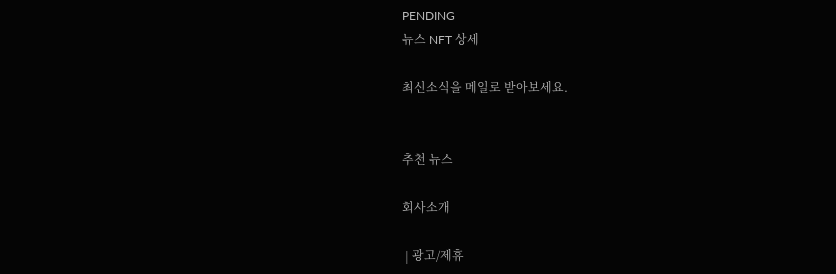PENDING
뉴스 NFT 상세

최신소식을 메일로 받아보세요.


추천 뉴스

회사소개

 | 광고/제휴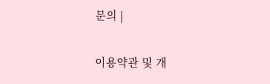문의 |

이용약관 및 개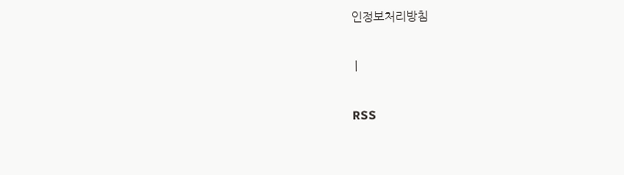인정보처리방침

 |

RSS